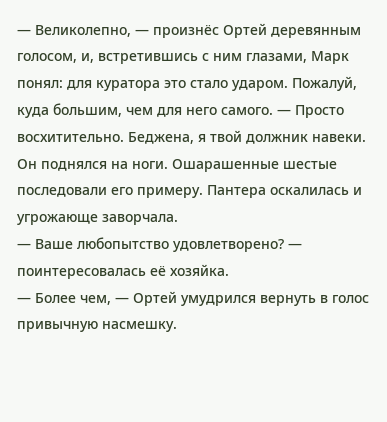— Великолепно, — произнёс Ортей деревянным голосом, и, встретившись с ним глазами, Марк понял: для куратора это стало ударом. Пожалуй, куда большим, чем для него самого. — Просто восхитительно. Беджена, я твой должник навеки.
Он поднялся на ноги. Ошарашенные шестые последовали его примеру. Пантера оскалилась и угрожающе заворчала.
— Ваше любопытство удовлетворено? — поинтересовалась её хозяйка.
— Более чем, — Ортей умудрился вернуть в голос привычную насмешку.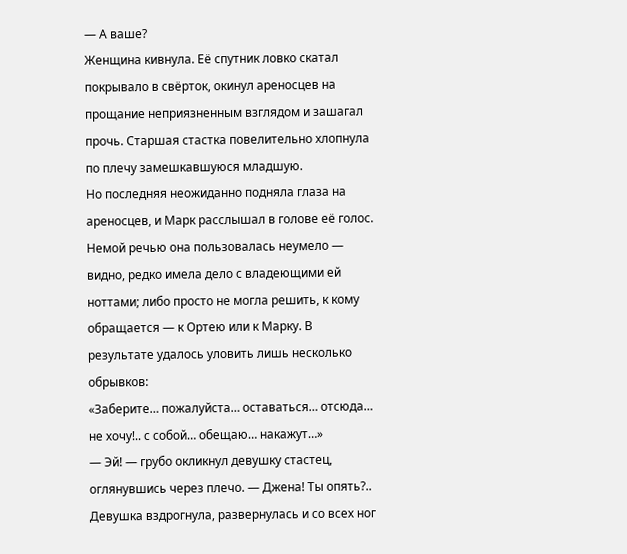— А ваше?
Женщина кивнула. Её спутник ловко скатал покрывало в свёрток, окинул ареносцев на прощание неприязненным взглядом и зашагал прочь. Старшая стастка повелительно хлопнула по плечу замешкавшуюся младшую.
Но последняя неожиданно подняла глаза на ареносцев, и Марк расслышал в голове её голос. Немой речью она пользовалась неумело — видно, редко имела дело с владеющими ей ноттами; либо просто не могла решить, к кому обращается — к Ортею или к Марку. В результате удалось уловить лишь несколько обрывков:
«Заберите… пожалуйста… оставаться… отсюда… не хочу!.. с собой… обещаю… накажут…»
— Эй! — грубо окликнул девушку стастец, оглянувшись через плечо. — Джена! Ты опять?..
Девушка вздрогнула, развернулась и со всех ног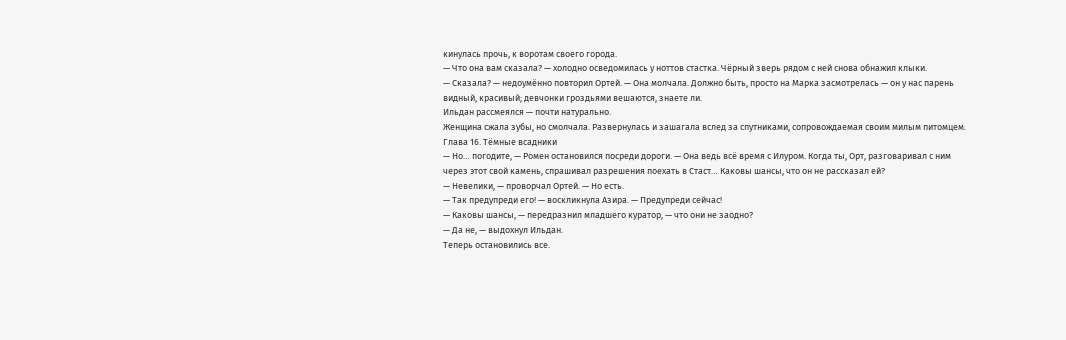кинулась прочь, к воротам своего города.
— Что она вам сказала? — холодно осведомилась у ноттов стастка. Чёрный зверь рядом с ней снова обнажил клыки.
— Сказала? — недоумённо повторил Ортей. — Она молчала. Должно быть, просто на Марка засмотрелась — он у нас парень видный, красивый; девчонки гроздьями вешаются, знаете ли.
Ильдан рассмеялся — почти натурально.
Женщина сжала зубы, но смолчала. Развернулась и зашагала вслед за спутниками, сопровождаемая своим милым питомцем.
Глава 16. Тёмные всадники
— Но… погодите, — Ромен остановился посреди дороги. — Она ведь всё время с Илуром. Когда ты, Орт, разговаривал с ним через этот свой камень, спрашивал разрешения поехать в Стаст… Каковы шансы, что он не рассказал ей?
— Невелики, — проворчал Ортей. — Но есть.
— Так предупреди его! — воскликнула Азира. — Предупреди сейчас!
— Каковы шансы, — передразнил младшего куратор, — что они не заодно?
— Да не, — выдохнул Ильдан.
Теперь остановились все.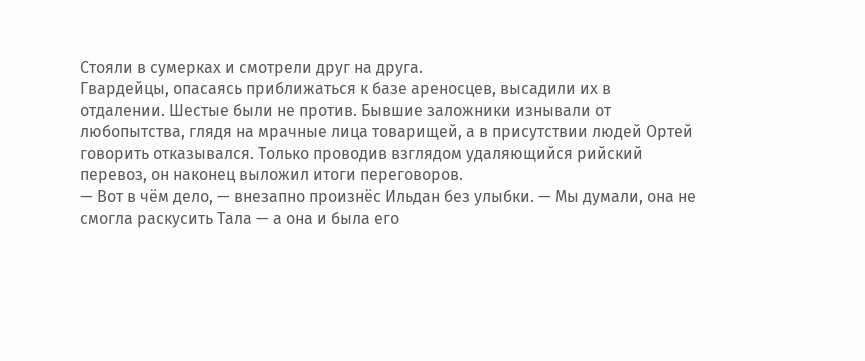Стояли в сумерках и смотрели друг на друга.
Гвардейцы, опасаясь приближаться к базе ареносцев, высадили их в отдалении. Шестые были не против. Бывшие заложники изнывали от любопытства, глядя на мрачные лица товарищей, а в присутствии людей Ортей говорить отказывался. Только проводив взглядом удаляющийся рийский перевоз, он наконец выложил итоги переговоров.
— Вот в чём дело, — внезапно произнёс Ильдан без улыбки. — Мы думали, она не смогла раскусить Тала — а она и была его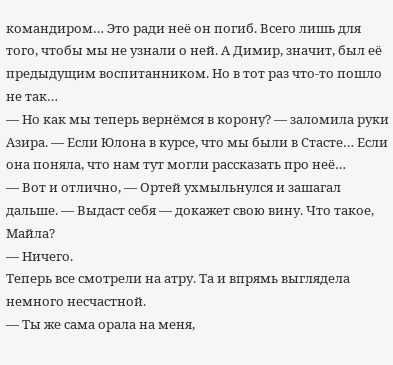командиром… Это ради неё он погиб. Всего лишь для того, чтобы мы не узнали о ней. А Димир, значит, был её предыдущим воспитанником. Но в тот раз что-то пошло не так…
— Но как мы теперь вернёмся в корону? — заломила руки Азира. — Если Юлона в курсе, что мы были в Стасте… Если она поняла, что нам тут могли рассказать про неё…
— Вот и отлично, — Ортей ухмыльнулся и зашагал дальше. — Выдаст себя — докажет свою вину. Что такое, Майла?
— Ничего.
Теперь все смотрели на атру. Та и впрямь выглядела немного несчастной.
— Ты же сама орала на меня,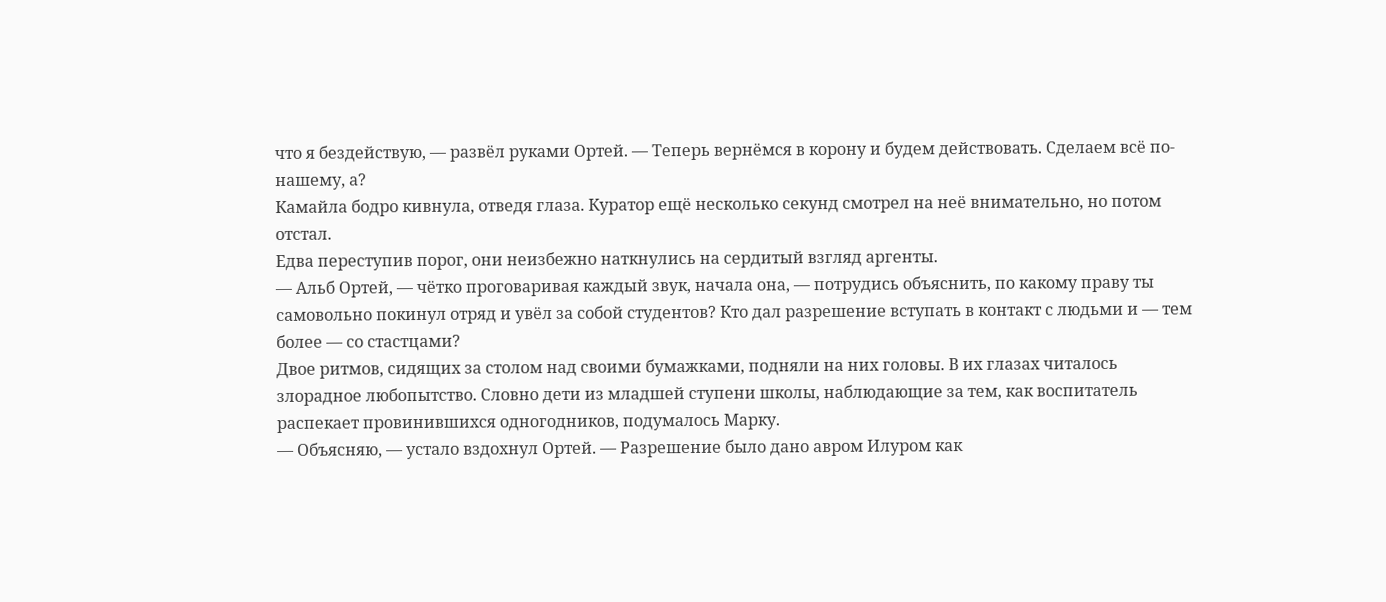что я бездействую, — развёл руками Ортей. — Теперь вернёмся в корону и будем действовать. Сделаем всё по-нашему, а?
Камайла бодро кивнула, отведя глаза. Куратор ещё несколько секунд смотрел на неё внимательно, но потом отстал.
Едва переступив порог, они неизбежно наткнулись на сердитый взгляд аргенты.
— Альб Ортей, — чётко проговаривая каждый звук, начала она, — потрудись объяснить, по какому праву ты самовольно покинул отряд и увёл за собой студентов? Кто дал разрешение вступать в контакт с людьми и — тем более — со стастцами?
Двое ритмов, сидящих за столом над своими бумажками, подняли на них головы. В их глазах читалось злорадное любопытство. Словно дети из младшей ступени школы, наблюдающие за тем, как воспитатель распекает провинившихся одногодников, подумалось Марку.
— Объясняю, — устало вздохнул Ортей. — Разрешение было дано авром Илуром как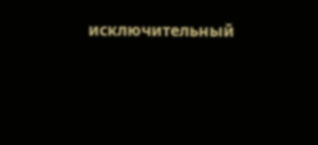исключительный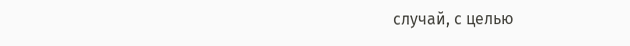случай, с целью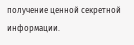получение ценной секретной информации.